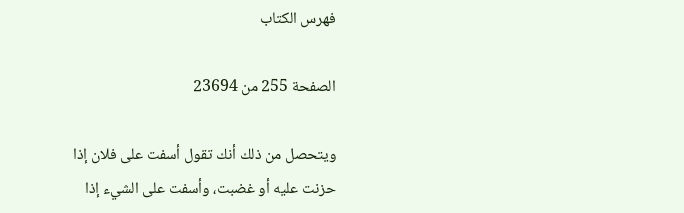فهرس الكتاب

الصفحة 255 من 23694

ويتحصل من ذلك أنك تقول أسفت على فلان إذا حزنت عليه أو غضبت، وأسفت على الشيء إذا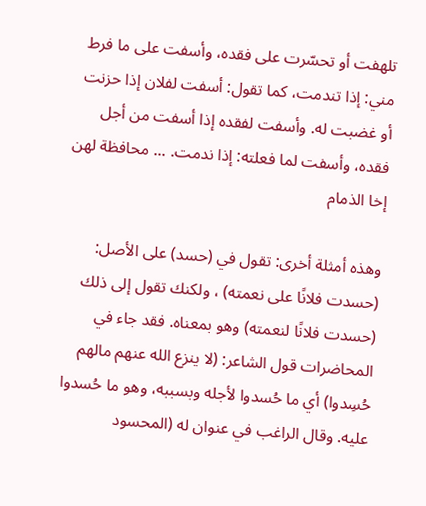تلهفت أو تحسّرت على فقده، وأسفت على ما فرط مني: إذا تندمت، كما تقول: أسفت لفلان إذا حزنت أو غضبت له. وأسفت لفقده إذا أسفت من أجل فقده، وأسفت لما فعلته: إذا ندمت. ... محافظة لهن إخا الذمام

وهذه أمثلة أخرى: تقول في (حسد) على الأصل: (حسدت فلانًا على نعمته) ، ولكنك تقول إلى ذلك (حسدت فلانًا لنعمته) وهو بمعناه. فقد جاء في المحاضرات قول الشاعر: (لا ينزع الله عنهم مالهم حُسِدوا) أي ما حُسدوا لأجله وبسببه، وهو ما حُسدوا عليه. وقال الراغب في عنوان له (المحسود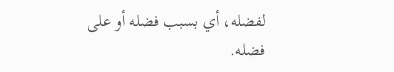لفضله، أي بسبب فضله أو على فضله.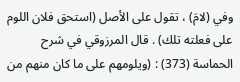وفي (لامَ) ، تقول على الأصل (استحق فلان اللوم على فعلته تلك) . قال المرزوقي في شرح الحماسة (373) : (ويلومهم على ما كان منهم من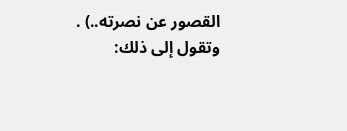القصور عن نصرته..) . وتقول إلى ذلك: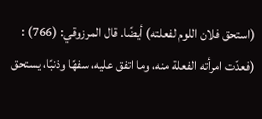(استحق فلان اللوم لفعلته) أيضًا. قال المرزوقي: (766) : (فعدّت امرأته الفعلة منه، وما اتفق عليه، سفهًا وذنبًا، يستحق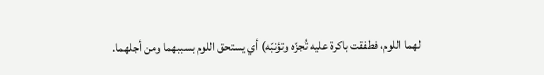لهما اللوم، فطفقت باكرة عليه تُجزّه وتؤنبّه) أي يستحق اللوم بسببهما ومن أجلهما.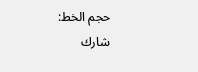حجم الخط:
شارك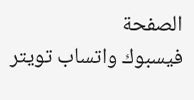الصفحة
فيسبوك واتساب تويتر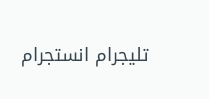تليجرام انستجرام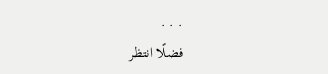. . .
فضلًا انتظر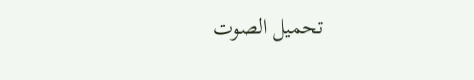تحميل الصوت